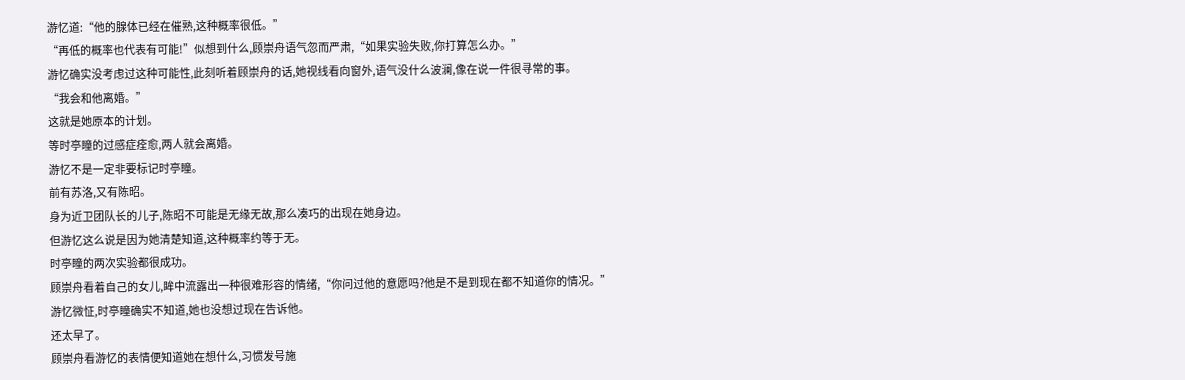游忆道:“他的腺体已经在催熟,这种概率很低。”
“再低的概率也代表有可能!”似想到什么,顾崇舟语气忽而严肃,“如果实验失败,你打算怎么办。”
游忆确实没考虑过这种可能性,此刻听着顾崇舟的话,她视线看向窗外,语气没什么波澜,像在说一件很寻常的事。
“我会和他离婚。”
这就是她原本的计划。
等时亭瞳的过感症痊愈,两人就会离婚。
游忆不是一定非要标记时亭瞳。
前有苏洛,又有陈昭。
身为近卫团队长的儿子,陈昭不可能是无缘无故,那么凑巧的出现在她身边。
但游忆这么说是因为她清楚知道,这种概率约等于无。
时亭瞳的两次实验都很成功。
顾崇舟看着自己的女儿,眸中流露出一种很难形容的情绪,“你问过他的意愿吗?他是不是到现在都不知道你的情况。”
游忆微怔,时亭瞳确实不知道,她也没想过现在告诉他。
还太早了。
顾崇舟看游忆的表情便知道她在想什么,习惯发号施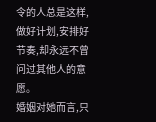令的人总是这样,做好计划,安排好节奏,却永远不曾问过其他人的意愿。
婚姻对她而言,只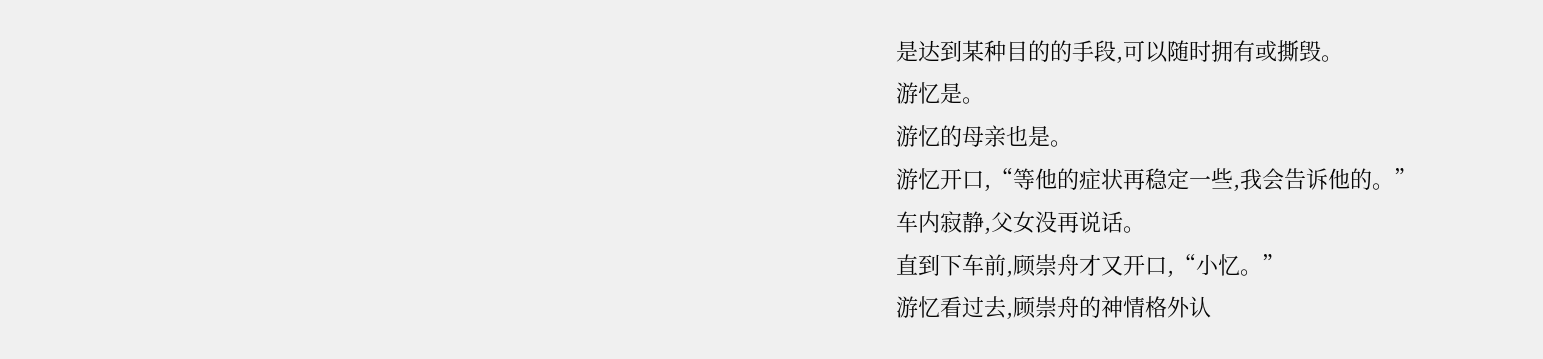是达到某种目的的手段,可以随时拥有或撕毁。
游忆是。
游忆的母亲也是。
游忆开口,“等他的症状再稳定一些,我会告诉他的。”
车内寂静,父女没再说话。
直到下车前,顾崇舟才又开口,“小忆。”
游忆看过去,顾崇舟的神情格外认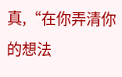真,“在你弄清你的想法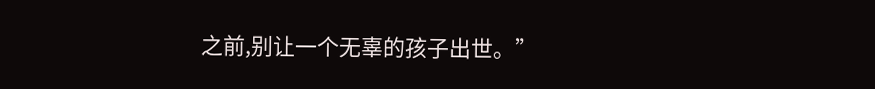之前,别让一个无辜的孩子出世。”